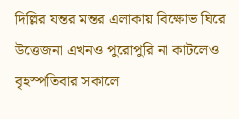দিল্লির যন্তর মন্তর এলাকায় বিক্ষোভ ঘিরে উত্তেজনা এখনও পুরোপুরি না কাটলেও বৃহস্পতিবার সকালে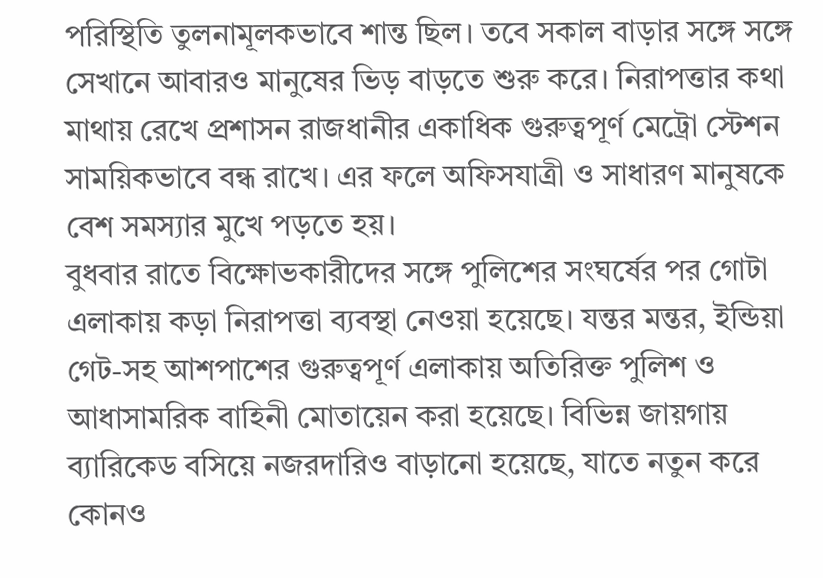পরিস্থিতি তুলনামূলকভাবে শান্ত ছিল। তবে সকাল বাড়ার সঙ্গে সঙ্গে সেখানে আবারও মানুষের ভিড় বাড়তে শুরু করে। নিরাপত্তার কথা মাথায় রেখে প্রশাসন রাজধানীর একাধিক গুরুত্বপূর্ণ মেট্রো স্টেশন সাময়িকভাবে বন্ধ রাখে। এর ফলে অফিসযাত্রী ও সাধারণ মানুষকে বেশ সমস্যার মুখে পড়তে হয়।
বুধবার রাতে বিক্ষোভকারীদের সঙ্গে পুলিশের সংঘর্ষের পর গোটা এলাকায় কড়া নিরাপত্তা ব্যবস্থা নেওয়া হয়েছে। যন্তর মন্তর, ইন্ডিয়া গেট-সহ আশপাশের গুরুত্বপূর্ণ এলাকায় অতিরিক্ত পুলিশ ও আধাসামরিক বাহিনী মোতায়েন করা হয়েছে। বিভিন্ন জায়গায় ব্যারিকেড বসিয়ে নজরদারিও বাড়ানো হয়েছে, যাতে নতুন করে কোনও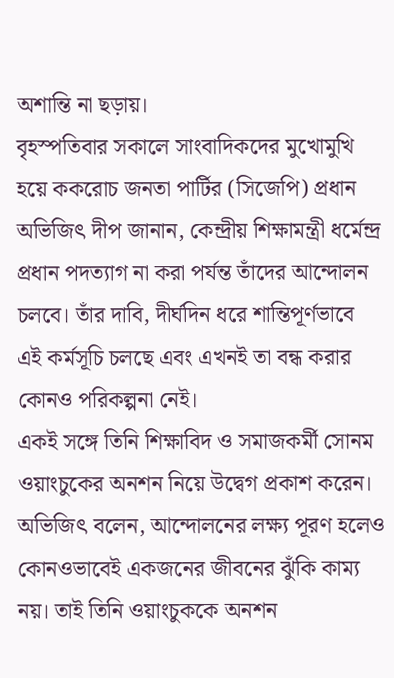অশান্তি না ছড়ায়।
বৃহস্পতিবার সকালে সাংবাদিকদের মুখোমুখি হয়ে ককরোচ জনতা পার্টির (সিজেপি) প্রধান অভিজিৎ দীপ জানান, কেন্দ্রীয় শিক্ষামন্ত্রী ধর্মেন্দ্র প্রধান পদত্যাগ না করা পর্যন্ত তাঁদের আন্দোলন চলবে। তাঁর দাবি, দীর্ঘদিন ধরে শান্তিপূর্ণভাবে এই কর্মসূচি চলছে এবং এখনই তা বন্ধ করার কোনও পরিকল্পনা নেই।
একই সঙ্গে তিনি শিক্ষাবিদ ও সমাজকর্মী সোনম ওয়াংচুকের অনশন নিয়ে উদ্বেগ প্রকাশ করেন। অভিজিৎ বলেন, আন্দোলনের লক্ষ্য পূরণ হলেও কোনওভাবেই একজনের জীবনের ঝুঁকি কাম্য নয়। তাই তিনি ওয়াংচুককে অনশন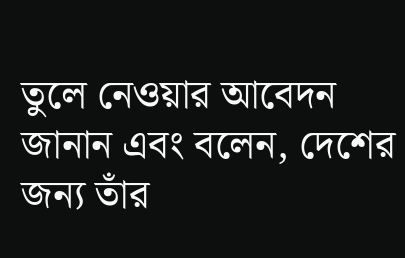তুলে নেওয়ার আবেদন জানান এবং বলেন, দেশের জন্য তাঁর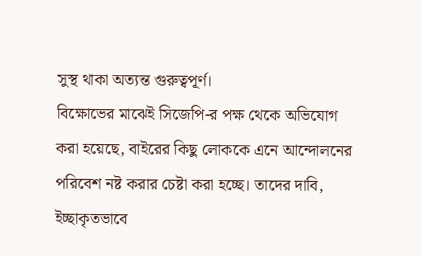সুস্থ থাকা অত্যন্ত গুরুত্বপূর্ণ।
বিক্ষোভের মাঝেই সিজেপি-র পক্ষ থেকে অভিযোগ করা হয়েছে, বাইরের কিছু লোককে এনে আন্দোলনের পরিবেশ নষ্ট করার চেষ্টা করা হচ্ছে। তাদের দাবি, ইচ্ছাকৃতভাবে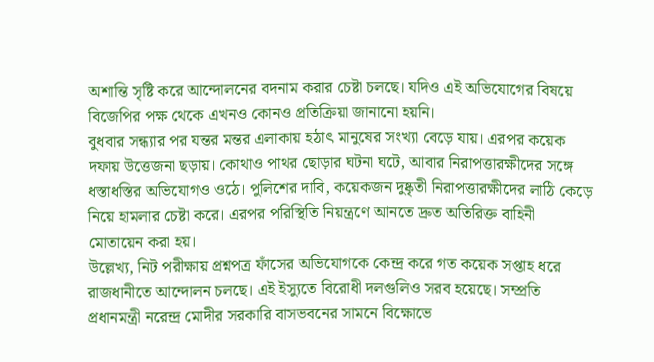অশান্তি সৃষ্টি করে আন্দোলনের বদনাম করার চেষ্টা চলছে। যদিও এই অভিযোগের বিষয়ে বিজেপির পক্ষ থেকে এখনও কোনও প্রতিক্রিয়া জানানো হয়নি।
বুধবার সন্ধ্যার পর যন্তর মন্তর এলাকায় হঠাৎ মানুষের সংখ্যা বেড়ে যায়। এরপর কয়েক দফায় উত্তেজনা ছড়ায়। কোথাও পাথর ছোড়ার ঘটনা ঘটে, আবার নিরাপত্তারক্ষীদের সঙ্গে ধস্তাধস্তির অভিযোগও ওঠে। পুলিশের দাবি, কয়েকজন দুষ্কৃতী নিরাপত্তারক্ষীদের লাঠি কেড়ে নিয়ে হামলার চেষ্টা করে। এরপর পরিস্থিতি নিয়ন্ত্রণে আনতে দ্রুত অতিরিক্ত বাহিনী মোতায়েন করা হয়।
উল্লেখ্য, নিট পরীক্ষায় প্রশ্নপত্র ফাঁসের অভিযোগকে কেন্দ্র করে গত কয়েক সপ্তাহ ধরে রাজধানীতে আন্দোলন চলছে। এই ইস্যুতে বিরোধী দলগুলিও সরব হয়েছে। সম্প্রতি প্রধানমন্ত্রী নরেন্দ্র মোদীর সরকারি বাসভবনের সামনে বিক্ষোভে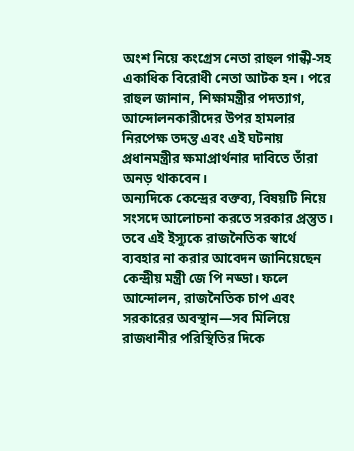অংশ নিয়ে কংগ্রেস নেতা রাহুল গান্ধী-সহ একাধিক বিরোধী নেতা আটক হন। পরে রাহুল জানান, শিক্ষামন্ত্রীর পদত্যাগ, আন্দোলনকারীদের উপর হামলার নিরপেক্ষ তদন্ত এবং এই ঘটনায় প্রধানমন্ত্রীর ক্ষমাপ্রার্থনার দাবিতে তাঁরা অনড় থাকবেন।
অন্যদিকে কেন্দ্রের বক্তব্য, বিষয়টি নিয়ে সংসদে আলোচনা করতে সরকার প্রস্তুত। তবে এই ইস্যুকে রাজনৈতিক স্বার্থে ব্যবহার না করার আবেদন জানিয়েছেন কেন্দ্রীয় মন্ত্রী জে পি নড্ডা। ফলে আন্দোলন, রাজনৈতিক চাপ এবং সরকারের অবস্থান—সব মিলিয়ে রাজধানীর পরিস্থিতির দিকে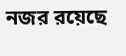নজর রয়েছে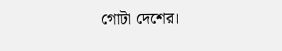গোটা দেশের।